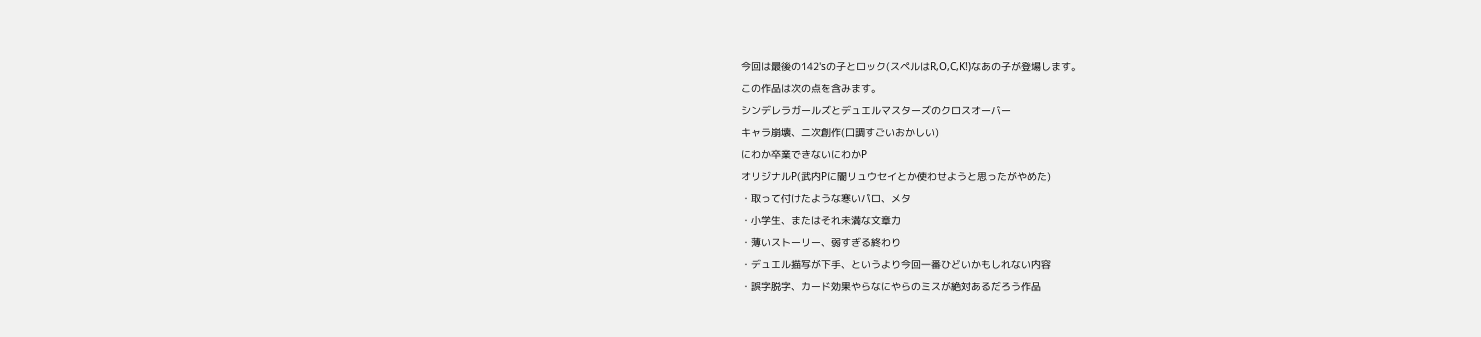今回は最後の142'sの子とロック(スペルはR,O,C,K!)なあの子が登場します。
この作品は次の点を含みます。
シンデレラガールズとデュエルマスターズのクロスオーバー
キャラ崩壊、二次創作(口調すごいおかしい)
にわか卒業できないにわかP
オリジナルP(武内Pに闇リュウセイとか使わせようと思ったがやめた)
・取って付けたような寒いパロ、メタ
・小学生、またはそれ未満な文章力
・薄いストーリー、弱すぎる終わり
・デュエル描写が下手、というより今回一番ひどいかもしれない内容
・誤字脱字、カード効果やらなにやらのミスが絶対あるだろう作品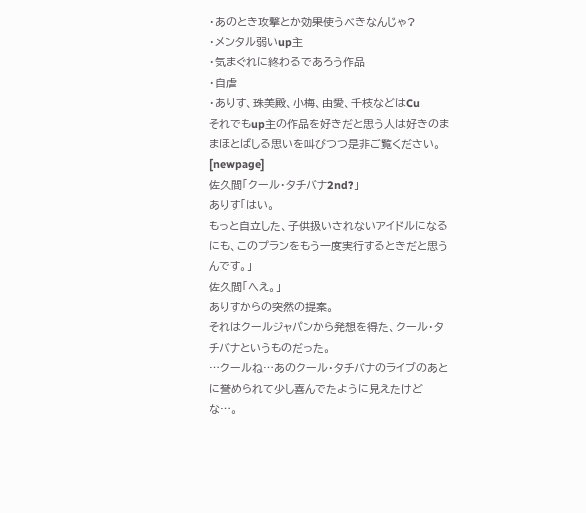・あのとき攻撃とか効果使うべきなんじゃ?
・メンタル弱いup主
・気まぐれに終わるであろう作品
・自虐
・ありす、珠美殿、小梅、由愛、千枝などはCu
それでもup主の作品を好きだと思う人は好きのままほとばしる思いを叫びつつ是非ご覧ください。
[newpage]
佐久間「クール・タチバナ2nd?」
ありす「はい。
もっと自立した、子供扱いされないアイドルになるにも、このプランをもう一度実行するときだと思うんです。」
佐久間「へえ。」
ありすからの突然の提案。
それはクールジャパンから発想を得た、クール・タチバナというものだった。
…クールね…あのクール・タチバナのライブのあとに誉められて少し喜んでたように見えたけどな…。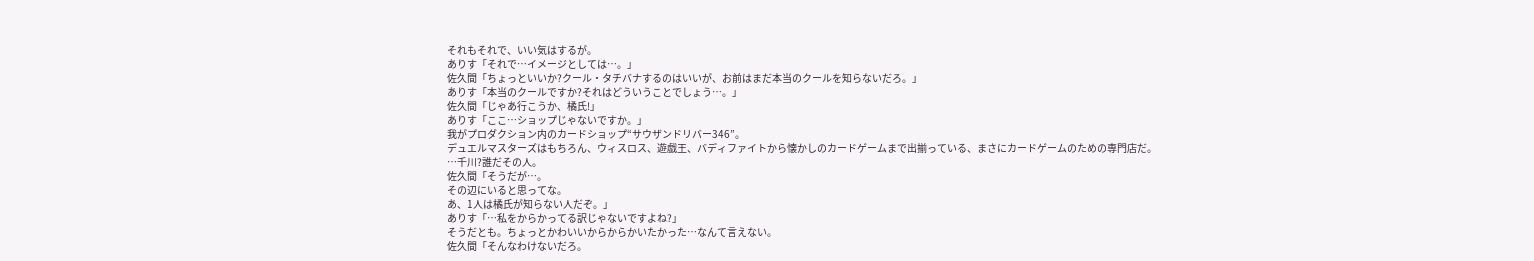それもそれで、いい気はするが。
ありす「それで…イメージとしては…。」
佐久間「ちょっといいか?クール・タチバナするのはいいが、お前はまだ本当のクールを知らないだろ。」
ありす「本当のクールですか?それはどういうことでしょう…。」
佐久間「じゃあ行こうか、橘氏!」
ありす「ここ…ショップじゃないですか。」
我がプロダクション内のカードショップ“サウザンドリバー346”。
デュエルマスターズはもちろん、ウィスロス、遊戯王、バディファイトから懐かしのカードゲームまで出揃っている、まさにカードゲームのための専門店だ。
…千川?誰だその人。
佐久間「そうだが…。
その辺にいると思ってな。
あ、1人は橘氏が知らない人だぞ。」
ありす「…私をからかってる訳じゃないですよね?」
そうだとも。ちょっとかわいいからからかいたかった…なんて言えない。
佐久間「そんなわけないだろ。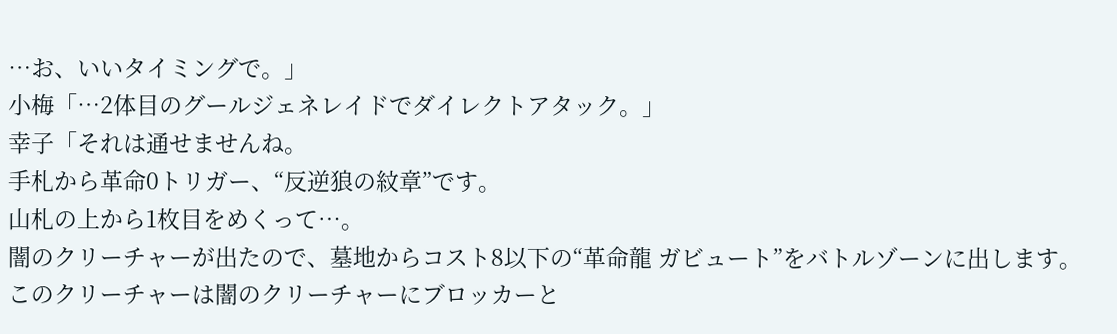…お、いいタイミングで。」
小梅「…2体目のグールジェネレイドでダイレクトアタック。」
幸子「それは通せませんね。
手札から革命0トリガー、“反逆狼の紋章”です。
山札の上から1枚目をめくって…。
闇のクリーチャーが出たので、墓地からコスト8以下の“革命龍 ガビュート”をバトルゾーンに出します。
このクリーチャーは闇のクリーチャーにブロッカーと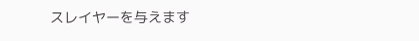スレイヤーを与えます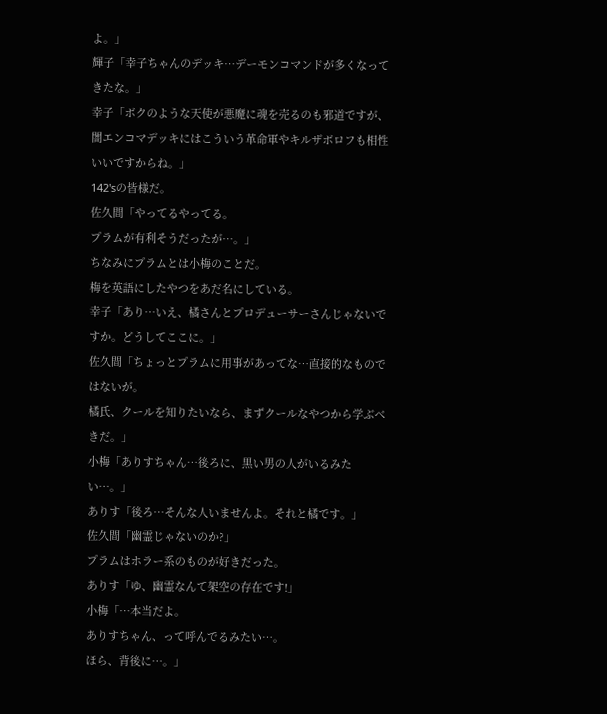よ。」
輝子「幸子ちゃんのデッキ…デーモンコマンドが多くなってきたな。」
幸子「ボクのような天使が悪魔に魂を売るのも邪道ですが、闇エンコマデッキにはこういう革命軍やキルザボロフも相性いいですからね。」
142'sの皆様だ。
佐久間「やってるやってる。
プラムが有利そうだったが…。」
ちなみにプラムとは小梅のことだ。
梅を英語にしたやつをあだ名にしている。
幸子「あり…いえ、橘さんとプロデューサーさんじゃないですか。どうしてここに。」
佐久間「ちょっとプラムに用事があってな…直接的なものではないが。
橘氏、クールを知りたいなら、まずクールなやつから学ぶべきだ。」
小梅「ありすちゃん…後ろに、黒い男の人がいるみたい…。」
ありす「後ろ…そんな人いませんよ。それと橘です。」
佐久間「幽霊じゃないのか?」
プラムはホラー系のものが好きだった。
ありす「ゆ、幽霊なんて架空の存在です!」
小梅「…本当だよ。
ありすちゃん、って呼んでるみたい…。
ほら、背後に…。」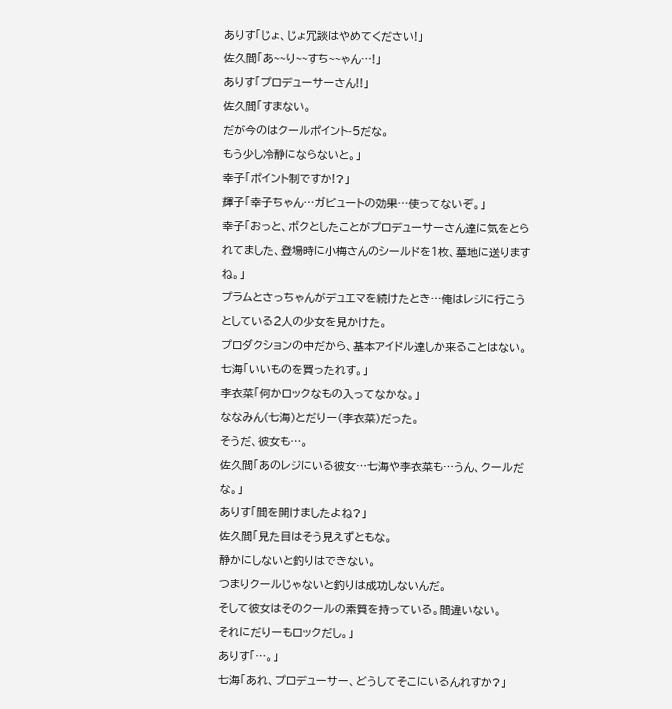ありす「じょ、じょ冗談はやめてください!」
佐久間「あ~~り~~すち~~ゃん…!」
ありす「プロデューサーさん!!」
佐久間「すまない。
だが今のはクールポイント-5だな。
もう少し冷静にならないと。」
幸子「ポイント制ですか!?」
輝子「幸子ちゃん…ガビュートの効果…使ってないぞ。」
幸子「おっと、ボクとしたことがプロデューサーさん達に気をとられてました、登場時に小梅さんのシールドを1枚、墓地に送りますね。」
プラムとさっちゃんがデュエマを続けたとき…俺はレジに行こうとしている2人の少女を見かけた。
プロダクションの中だから、基本アイドル達しか来ることはない。
七海「いいものを買ったれす。」
李衣菜「何かロックなもの入ってなかな。」
ななみん(七海)とだりー(李衣菜)だった。
そうだ、彼女も…。
佐久間「あのレジにいる彼女…七海や李衣菜も…うん、クールだな。」
ありす「間を開けましたよね?」
佐久間「見た目はそう見えずともな。
静かにしないと釣りはできない。
つまりクールじゃないと釣りは成功しないんだ。
そして彼女はそのクールの素質を持っている。間違いない。
それにだりーもロックだし。」
ありす「…。」
七海「あれ、プロデューサー、どうしてそこにいるんれすか?」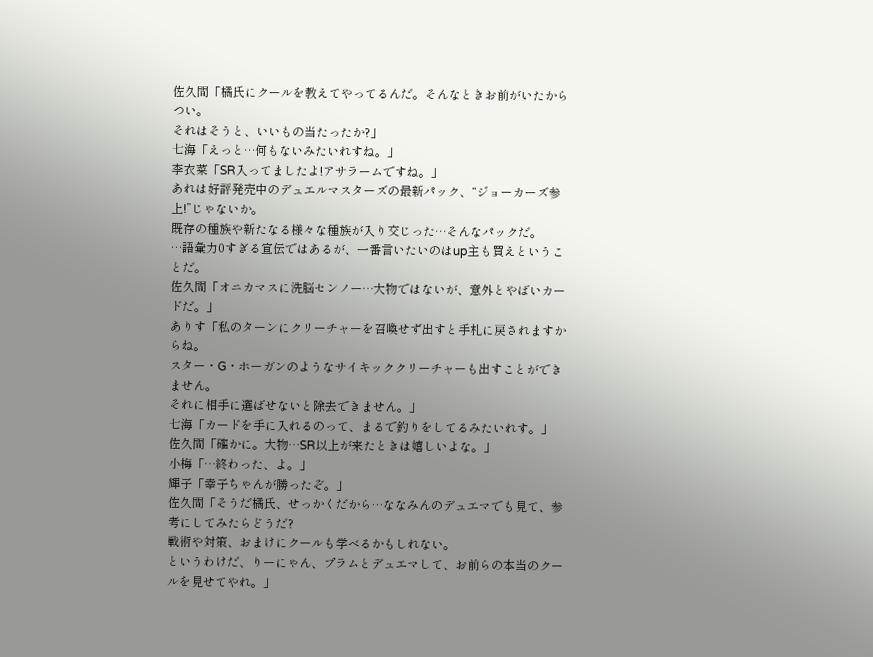佐久間「橘氏にクールを教えてやってるんだ。そんなときお前がいたからつい。
それはそうと、いいもの当たったか?」
七海「えっと…何もないみたいれすね。」
李衣菜「SR入ってましたよ!アサラームですね。」
あれは好評発売中のデュエルマスターズの最新パック、“ジョーカーズ参上!”じゃないか。
既存の種族や新たなる様々な種族が入り交じった…そんなパックだ。
…語彙力0すぎる宣伝ではあるが、一番言いたいのはup主も買えということだ。
佐久間「オニカマスに洗脳センノー…大物ではないが、意外とやばいカードだ。」
ありす「私のターンにクリーチャーを召喚せず出すと手札に戻されますからね。
スター・G・ホーガンのようなサイキッククリーチャーも出すことができません。
それに相手に選ばせないと除去できません。」
七海「カードを手に入れるのって、まるで釣りをしてるみたいれす。」
佐久間「確かに。大物…SR以上が来たときは嬉しいよな。」
小梅「…終わった、よ。」
輝子「幸子ちゃんが勝ったぞ。」
佐久間「そうだ橘氏、せっかくだから…ななみんのデュエマでも見て、参考にしてみたらどうだ?
戦術や対策、おまけにクールも学べるかもしれない。
というわけだ、りーにゃん、プラムとデュエマして、お前らの本当のクールを見せてやれ。」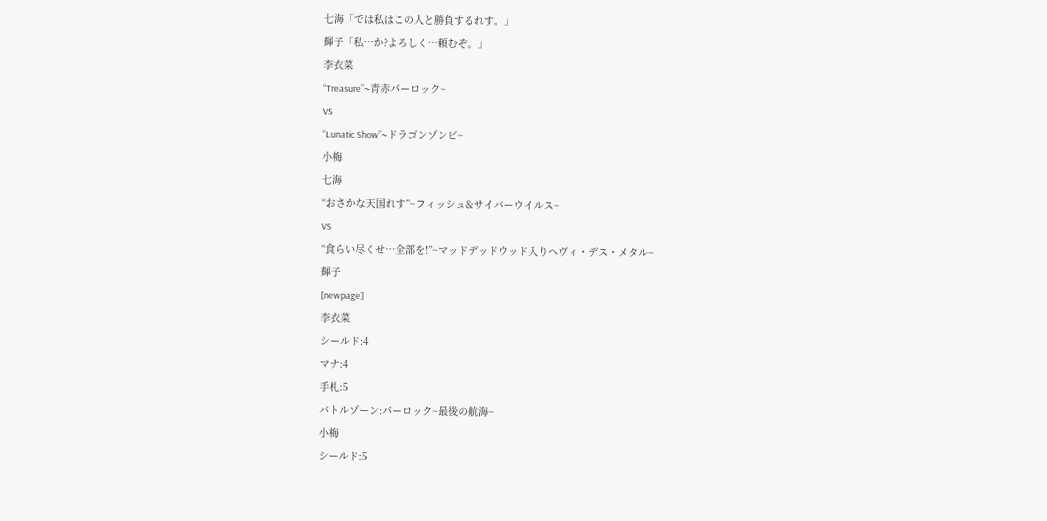七海「では私はこの人と勝負するれす。」
輝子「私…か?よろしく…頼むぞ。」
李衣菜
“Treasure”~青赤パーロック~
VS
“Lunatic Show”~ドラゴンゾンビ~
小梅
七海
“おさかな天国れす”~フィッシュ&サイバーウイルス~
VS
“食らい尽くせ…全部を!”~マッドデッドウッド入りヘヴィ・デス・メタル~
輝子
[newpage]
李衣菜
シールド:4
マナ:4
手札:5
バトルゾーン:パーロック~最後の航海~
小梅
シールド:5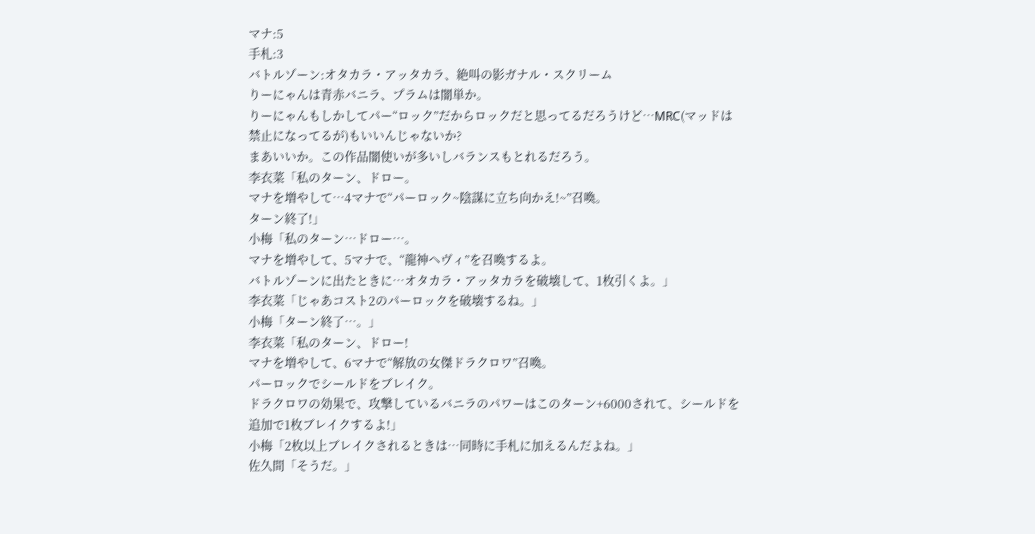マナ:5
手札:3
バトルゾーン:オタカラ・アッタカラ、絶叫の影ガナル・スクリーム
りーにゃんは青赤バニラ、プラムは闇単か。
りーにゃんもしかしてパー“ロック”だからロックだと思ってるだろうけど…MRC(マッドは禁止になってるが)もいいんじゃないか?
まあいいか。この作品闇使いが多いしバランスもとれるだろう。
李衣菜「私のターン、ドロー。
マナを増やして…4マナで“パーロック~陰謀に立ち向かえ!~”召喚。
ターン終了!」
小梅「私のターン…ドロー…。
マナを増やして、5マナで、“龍神ヘヴィ”を召喚するよ。
バトルゾーンに出たときに…オタカラ・アッタカラを破壊して、1枚引くよ。」
李衣菜「じゃあコスト2のパーロックを破壊するね。」
小梅「ターン終了…。」
李衣菜「私のターン、ドロー!
マナを増やして、6マナで“解放の女傑ドラクロワ”召喚。
パーロックでシールドをブレイク。
ドラクロワの効果で、攻撃しているバニラのパワーはこのターン+6000されて、シールドを追加で1枚ブレイクするよ!」
小梅「2枚以上ブレイクされるときは…同時に手札に加えるんだよね。」
佐久間「そうだ。」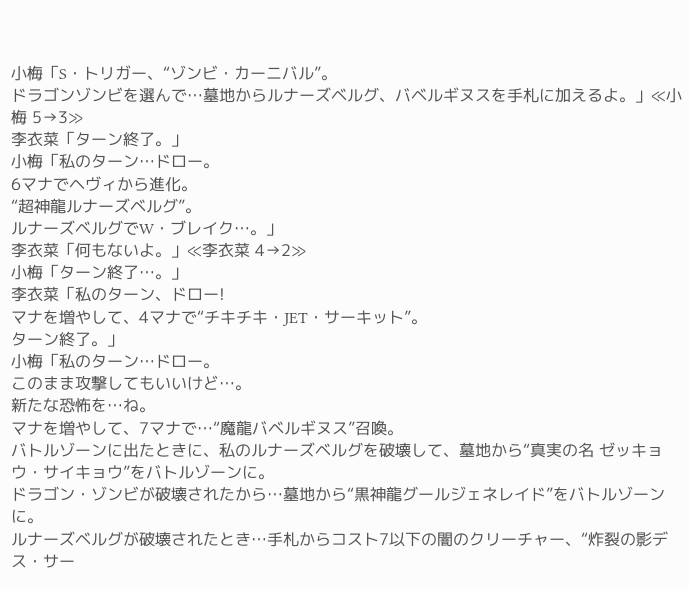小梅「S・トリガー、“ゾンビ・カーニバル”。
ドラゴンゾンビを選んで…墓地からルナーズベルグ、バベルギヌスを手札に加えるよ。」≪小梅 5→3≫
李衣菜「ターン終了。」
小梅「私のターン…ドロー。
6マナでヘヴィから進化。
“超神龍ルナーズベルグ”。
ルナーズベルグでW・ブレイク…。」
李衣菜「何もないよ。」≪李衣菜 4→2≫
小梅「ターン終了…。」
李衣菜「私のターン、ドロー!
マナを増やして、4マナで“チキチキ・JET・サーキット”。
ターン終了。」
小梅「私のターン…ドロー。
このまま攻撃してもいいけど…。
新たな恐怖を…ね。
マナを増やして、7マナで…“魔龍バベルギヌス”召喚。
バトルゾーンに出たときに、私のルナーズベルグを破壊して、墓地から“真実の名 ゼッキョウ・サイキョウ”をバトルゾーンに。
ドラゴン・ゾンビが破壊されたから…墓地から“黒神龍グールジェネレイド”をバトルゾーンに。
ルナーズベルグが破壊されたとき…手札からコスト7以下の闇のクリーチャー、“炸裂の影デス・サー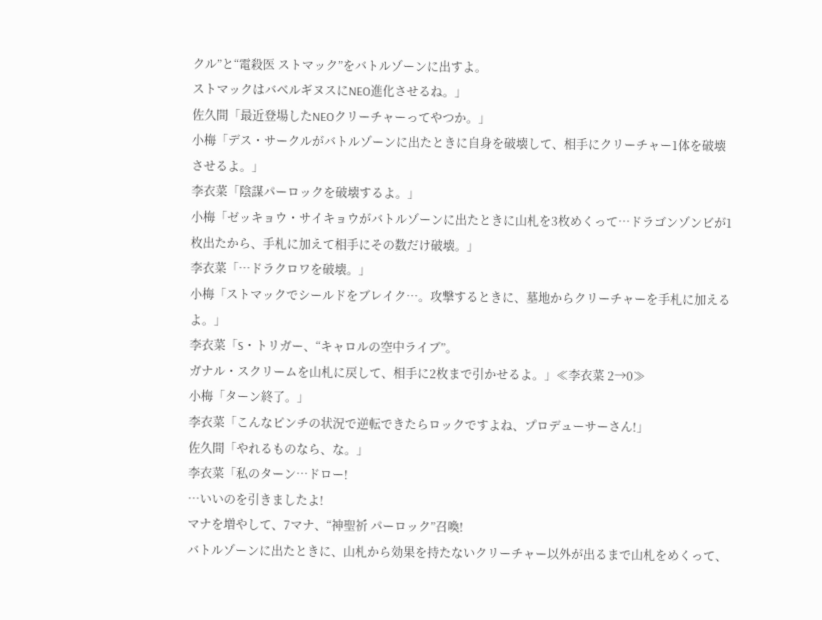クル”と“電殺医 ストマック”をバトルゾーンに出すよ。
ストマックはバベルギヌスにNEO進化させるね。」
佐久間「最近登場したNEOクリーチャーってやつか。」
小梅「デス・サークルがバトルゾーンに出たときに自身を破壊して、相手にクリーチャー1体を破壊させるよ。」
李衣菜「陰謀パーロックを破壊するよ。」
小梅「ゼッキョウ・サイキョウがバトルゾーンに出たときに山札を3枚めくって…ドラゴンゾンビが1枚出たから、手札に加えて相手にその数だけ破壊。」
李衣菜「…ドラクロワを破壊。」
小梅「ストマックでシールドをブレイク…。攻撃するときに、墓地からクリーチャーを手札に加えるよ。」
李衣菜「S・トリガー、“キャロルの空中ライブ”。
ガナル・スクリームを山札に戻して、相手に2枚まで引かせるよ。」≪李衣菜 2→0≫
小梅「ターン終了。」
李衣菜「こんなピンチの状況で逆転できたらロックですよね、プロデューサーさん!」
佐久間「やれるものなら、な。」
李衣菜「私のターン…ドロー!
…いいのを引きましたよ!
マナを増やして、7マナ、“神聖祈 パーロック”召喚!
バトルゾーンに出たときに、山札から効果を持たないクリーチャー以外が出るまで山札をめくって、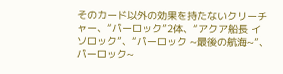そのカード以外の効果を持たないクリーチャー、“パーロック”2体、“アクア船長 イソロック”、“パーロック ~最後の航海~”、パーロック~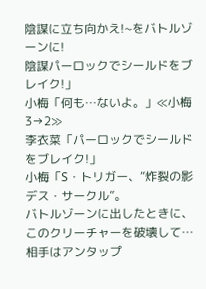陰謀に立ち向かえ!~をバトルゾーンに!
陰謀パーロックでシールドをブレイク!」
小梅「何も…ないよ。」≪小梅 3→2≫
李衣菜「パーロックでシールドをブレイク!」
小梅「S・トリガー、“炸裂の影デス・サークル”。
バトルゾーンに出したときに、このクリーチャーを破壊して…相手はアンタップ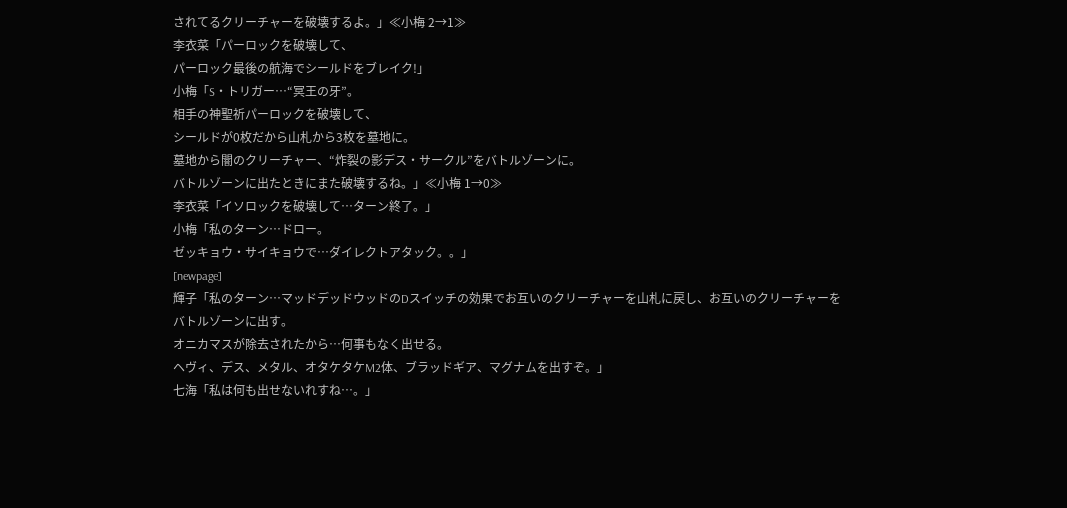されてるクリーチャーを破壊するよ。」≪小梅 2→1≫
李衣菜「パーロックを破壊して、
パーロック最後の航海でシールドをブレイク!」
小梅「S・トリガー…“冥王の牙”。
相手の神聖祈パーロックを破壊して、
シールドが0枚だから山札から3枚を墓地に。
墓地から闇のクリーチャー、“炸裂の影デス・サークル”をバトルゾーンに。
バトルゾーンに出たときにまた破壊するね。」≪小梅 1→0≫
李衣菜「イソロックを破壊して…ターン終了。」
小梅「私のターン…ドロー。
ゼッキョウ・サイキョウで…ダイレクトアタック。。」
[newpage]
輝子「私のターン…マッドデッドウッドのDスイッチの効果でお互いのクリーチャーを山札に戻し、お互いのクリーチャーをバトルゾーンに出す。
オニカマスが除去されたから…何事もなく出せる。
ヘヴィ、デス、メタル、オタケタケM2体、ブラッドギア、マグナムを出すぞ。」
七海「私は何も出せないれすね…。」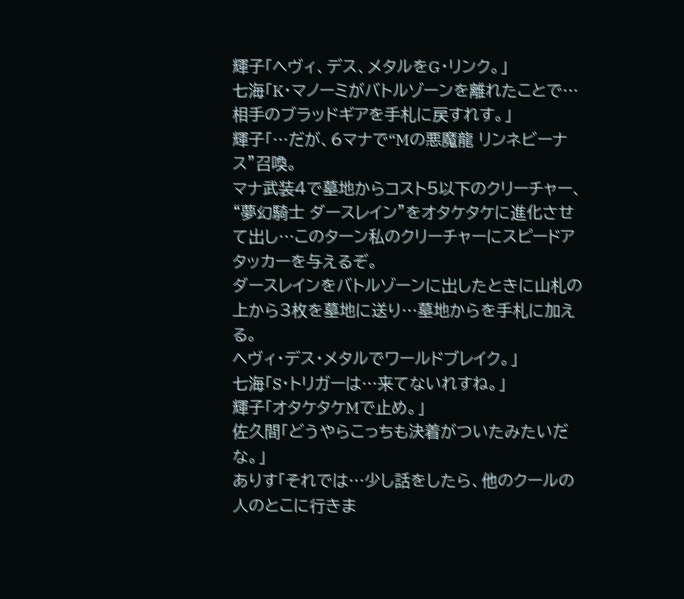輝子「ヘヴィ、デス、メタルをG・リンク。」
七海「K・マノーミがバトルゾーンを離れたことで…相手のブラッドギアを手札に戻すれす。」
輝子「…だが、6マナで“Mの悪魔龍 リンネビーナス”召喚。
マナ武装4で墓地からコスト5以下のクリーチャー、“夢幻騎士 ダースレイン”をオタケタケに進化させて出し…このターン私のクリーチャーにスピードアタッカーを与えるぞ。
ダースレインをバトルゾーンに出したときに山札の上から3枚を墓地に送り…墓地からを手札に加える。
ヘヴィ・デス・メタルでワールドブレイク。」
七海「S・トリガーは…来てないれすね。」
輝子「オタケタケMで止め。」
佐久間「どうやらこっちも決着がついたみたいだな。」
ありす「それでは…少し話をしたら、他のクールの人のとこに行きま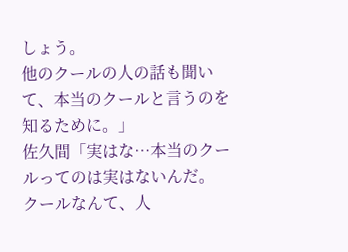しょう。
他のクールの人の話も聞いて、本当のクールと言うのを知るために。」
佐久間「実はな…本当のクールってのは実はないんだ。
クールなんて、人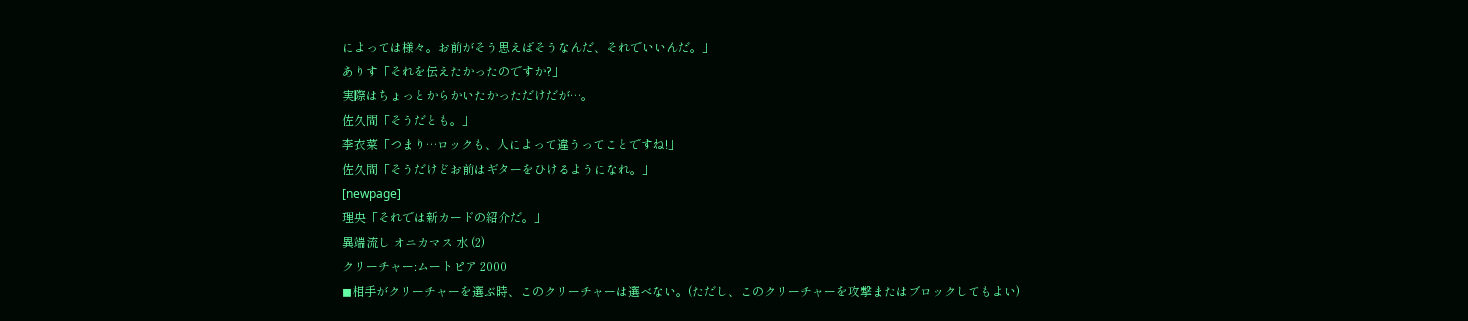によっては様々。お前がそう思えばそうなんだ、それでいいんだ。」
ありす「それを伝えたかったのですか?」
実際はちょっとからかいたかっただけだが…。
佐久間「そうだとも。」
李衣菜「つまり…ロックも、人によって違うってことですね!」
佐久間「そうだけどお前はギターをひけるようになれ。」
[newpage]
理央「それでは新カードの紹介だ。」
異端流し オニカマス 水 (2)
クリーチャー:ムートピア 2000
◼相手がクリーチャーを選ぶ時、このクリーチャーは選べない。(ただし、このクリーチャーを攻撃またはブロックしてもよい)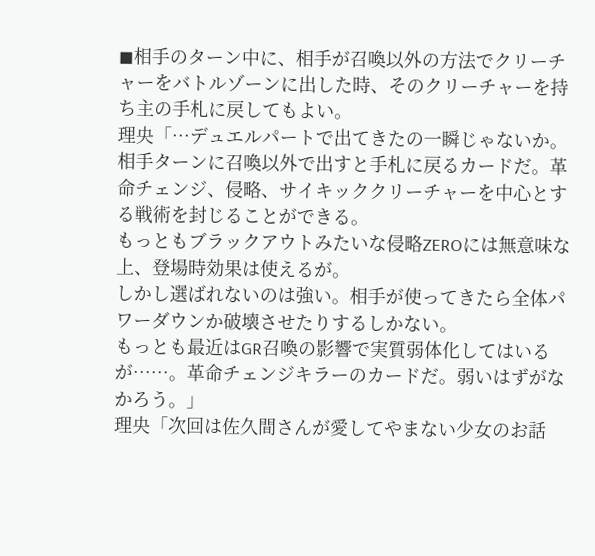◼相手のターン中に、相手が召喚以外の方法でクリーチャーをバトルゾーンに出した時、そのクリーチャーを持ち主の手札に戻してもよい。
理央「…デュエルパートで出てきたの一瞬じゃないか。
相手ターンに召喚以外で出すと手札に戻るカードだ。革命チェンジ、侵略、サイキッククリーチャーを中心とする戦術を封じることができる。
もっともブラックアウトみたいな侵略ZEROには無意味な上、登場時効果は使えるが。
しかし選ばれないのは強い。相手が使ってきたら全体パワーダウンか破壊させたりするしかない。
もっとも最近はGR召喚の影響で実質弱体化してはいるが……。革命チェンジキラーのカードだ。弱いはずがなかろう。」
理央「次回は佐久間さんが愛してやまない少女のお話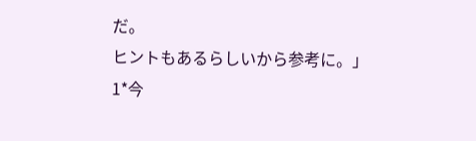だ。
ヒントもあるらしいから参考に。」
1*今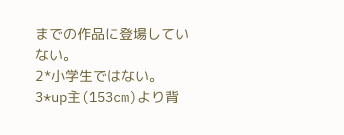までの作品に登場していない。
2*小学生ではない。
3*up主(153cm)より背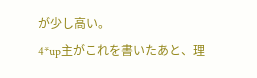が少し高い。
4*up主がこれを書いたあと、理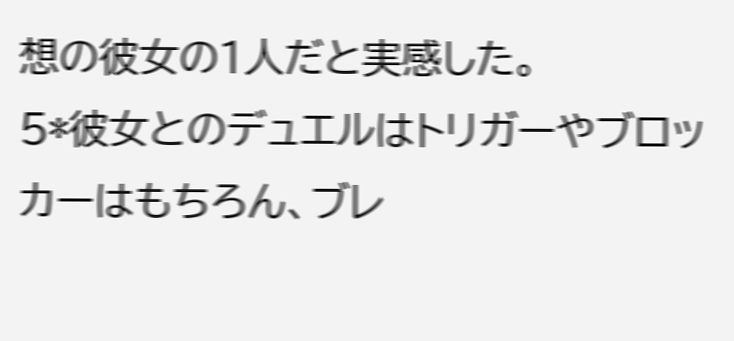想の彼女の1人だと実感した。
5*彼女とのデュエルはトリガーやブロッカーはもちろん、ブレ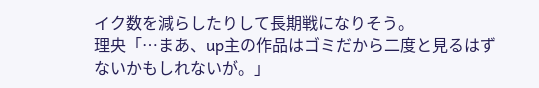イク数を減らしたりして長期戦になりそう。
理央「…まあ、up主の作品はゴミだから二度と見るはずないかもしれないが。」